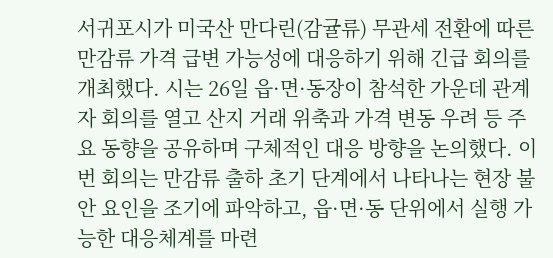서귀포시가 미국산 만다린(감귤류) 무관세 전환에 따른 만감류 가격 급변 가능성에 대응하기 위해 긴급 회의를 개최했다. 시는 26일 읍·면·동장이 참석한 가운데 관계자 회의를 열고 산지 거래 위축과 가격 변동 우려 등 주요 동향을 공유하며 구체적인 대응 방향을 논의했다. 이번 회의는 만감류 출하 초기 단계에서 나타나는 현장 불안 요인을 조기에 파악하고, 읍·면·동 단위에서 실행 가능한 대응체계를 마련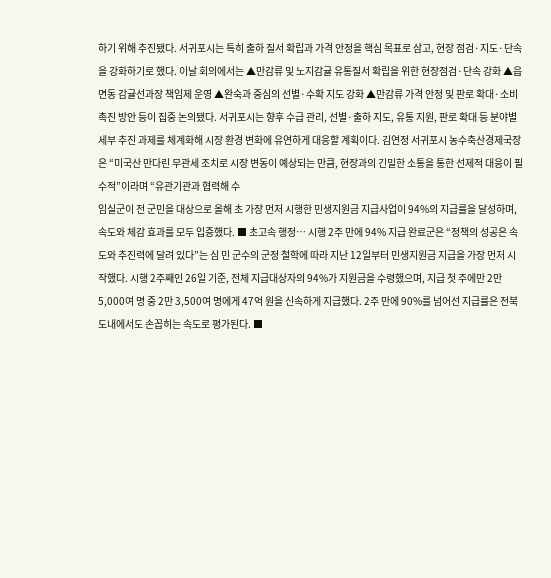하기 위해 추진됐다. 서귀포시는 특히 출하 질서 확립과 가격 안정을 핵심 목표로 삼고, 현장 점검·지도·단속을 강화하기로 했다. 이날 회의에서는 ▲만감류 및 노지감귤 유통질서 확립을 위한 현장점검·단속 강화 ▲읍면동 감귤선과장 책임제 운영 ▲완숙과 중심의 선별·수확 지도 강화 ▲만감류 가격 안정 및 판로 확대·소비 촉진 방안 등이 집중 논의됐다. 서귀포시는 향후 수급 관리, 선별·출하 지도, 유통 지원, 판로 확대 등 분야별 세부 추진 과제를 체계화해 시장 환경 변화에 유연하게 대응할 계획이다. 김연정 서귀포시 농수축산경제국장은 “미국산 만다린 무관세 조치로 시장 변동이 예상되는 만큼, 현장과의 긴밀한 소통을 통한 선제적 대응이 필수적”이라며 “유관기관과 협력해 수
임실군이 전 군민을 대상으로 올해 초 가장 먼저 시행한 민생지원금 지급사업이 94%의 지급률을 달성하며, 속도와 체감 효과를 모두 입증했다. ■ 초고속 행정… 시행 2주 만에 94% 지급 완료군은 “정책의 성공은 속도와 추진력에 달려 있다”는 심 민 군수의 군정 철학에 따라 지난 12일부터 민생지원금 지급을 가장 먼저 시작했다. 시행 2주째인 26일 기준, 전체 지급대상자의 94%가 지원금을 수령했으며, 지급 첫 주에만 2만 5,000여 명 중 2만 3,500여 명에게 47억 원을 신속하게 지급했다. 2주 만에 90%를 넘어선 지급률은 전북 도내에서도 손꼽히는 속도로 평가된다. ■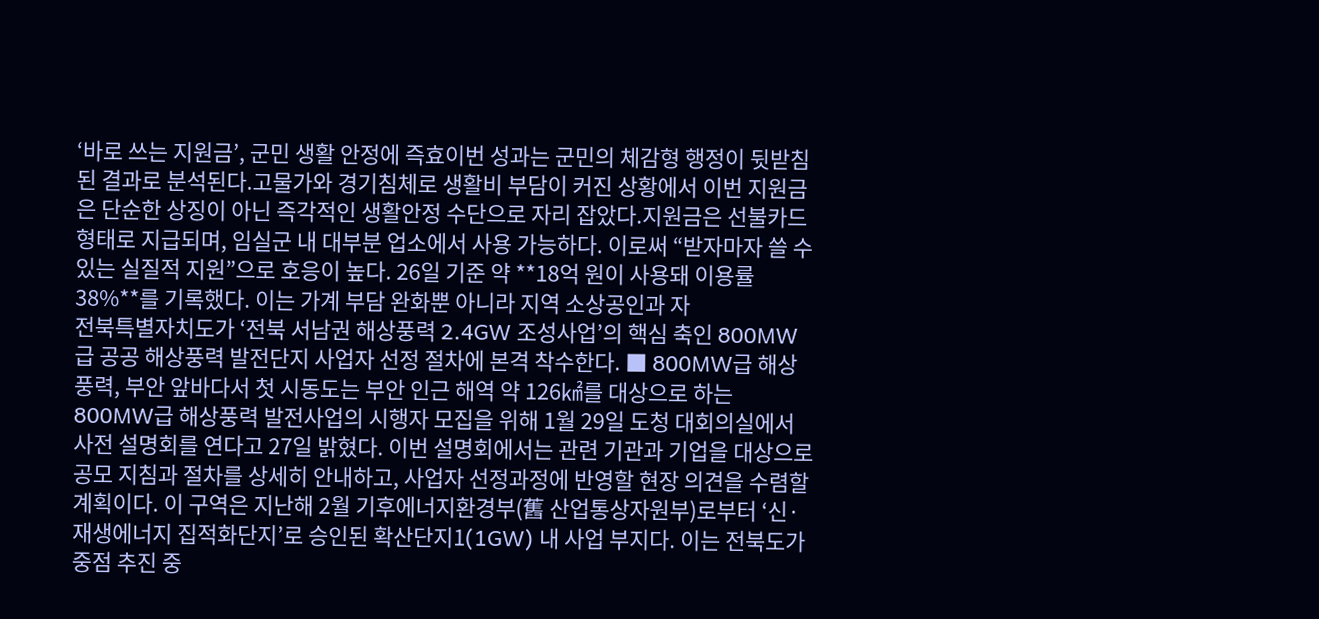‘바로 쓰는 지원금’, 군민 생활 안정에 즉효이번 성과는 군민의 체감형 행정이 뒷받침된 결과로 분석된다.고물가와 경기침체로 생활비 부담이 커진 상황에서 이번 지원금은 단순한 상징이 아닌 즉각적인 생활안정 수단으로 자리 잡았다.지원금은 선불카드 형태로 지급되며, 임실군 내 대부분 업소에서 사용 가능하다. 이로써 “받자마자 쓸 수 있는 실질적 지원”으로 호응이 높다. 26일 기준 약 **18억 원이 사용돼 이용률 38%**를 기록했다. 이는 가계 부담 완화뿐 아니라 지역 소상공인과 자
전북특별자치도가 ‘전북 서남권 해상풍력 2.4GW 조성사업’의 핵심 축인 800MW급 공공 해상풍력 발전단지 사업자 선정 절차에 본격 착수한다. ■ 800MW급 해상풍력, 부안 앞바다서 첫 시동도는 부안 인근 해역 약 126㎢를 대상으로 하는 800MW급 해상풍력 발전사업의 시행자 모집을 위해 1월 29일 도청 대회의실에서 사전 설명회를 연다고 27일 밝혔다. 이번 설명회에서는 관련 기관과 기업을 대상으로 공모 지침과 절차를 상세히 안내하고, 사업자 선정과정에 반영할 현장 의견을 수렴할 계획이다. 이 구역은 지난해 2월 기후에너지환경부(舊 산업통상자원부)로부터 ‘신·재생에너지 집적화단지’로 승인된 확산단지1(1GW) 내 사업 부지다. 이는 전북도가 중점 추진 중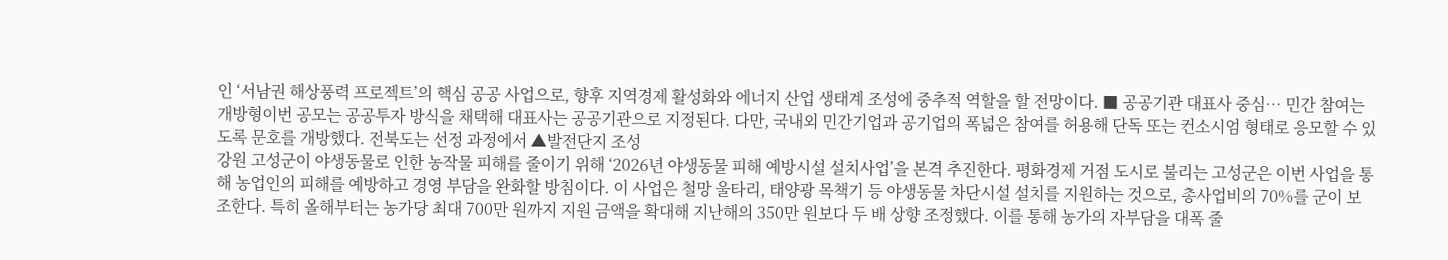인 ‘서남권 해상풍력 프로젝트’의 핵심 공공 사업으로, 향후 지역경제 활성화와 에너지 산업 생태계 조성에 중추적 역할을 할 전망이다. ■ 공공기관 대표사 중심… 민간 참여는 개방형이번 공모는 공공투자 방식을 채택해 대표사는 공공기관으로 지정된다. 다만, 국내외 민간기업과 공기업의 폭넓은 참여를 허용해 단독 또는 컨소시엄 형태로 응모할 수 있도록 문호를 개방했다. 전북도는 선정 과정에서 ▲발전단지 조성
강원 고성군이 야생동물로 인한 농작물 피해를 줄이기 위해 ‘2026년 야생동물 피해 예방시설 설치사업’을 본격 추진한다. 평화경제 거점 도시로 불리는 고성군은 이번 사업을 통해 농업인의 피해를 예방하고 경영 부담을 완화할 방침이다. 이 사업은 철망 울타리, 태양광 목책기 등 야생동물 차단시설 설치를 지원하는 것으로, 총사업비의 70%를 군이 보조한다. 특히 올해부터는 농가당 최대 700만 원까지 지원 금액을 확대해 지난해의 350만 원보다 두 배 상향 조정했다. 이를 통해 농가의 자부담을 대폭 줄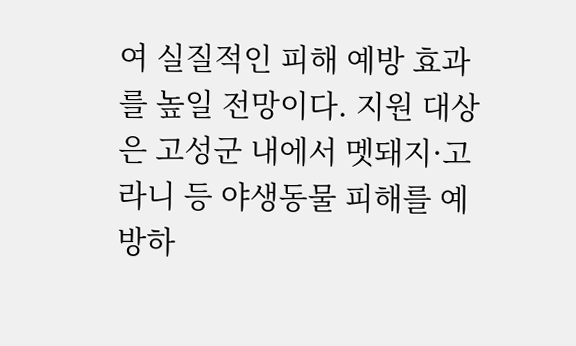여 실질적인 피해 예방 효과를 높일 전망이다. 지원 대상은 고성군 내에서 멧돼지·고라니 등 야생동물 피해를 예방하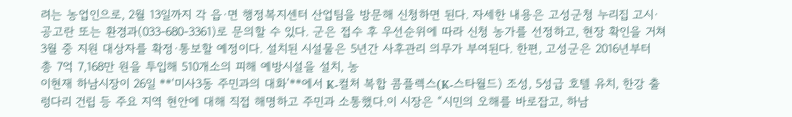려는 농업인으로, 2월 13일까지 각 읍·면 행정복지센터 산업팀을 방문해 신청하면 된다. 자세한 내용은 고성군청 누리집 고시·공고란 또는 환경과(033-680-3361)로 문의할 수 있다. 군은 접수 후 우선순위에 따라 신청 농가를 선정하고, 현장 확인을 거쳐 3월 중 지원 대상자를 확정·통보할 예정이다. 설치된 시설물은 5년간 사후관리 의무가 부여된다. 한편, 고성군은 2016년부터 총 7억 7,168만 원을 투입해 510개소의 피해 예방시설을 설치, 농
이현재 하남시장이 26일 **‘미사3동 주민과의 대화’**에서 K-컬처 복합 콤플렉스(K-스타월드) 조성, 5성급 호텔 유치, 한강 출렁다리 건립 등 주요 지역 현안에 대해 직접 해명하고 주민과 소통했다.이 시장은 “시민의 오해를 바로잡고, 하남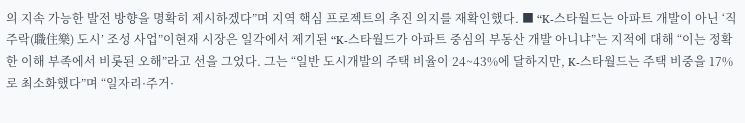의 지속 가능한 발전 방향을 명확히 제시하겠다”며 지역 핵심 프로젝트의 추진 의지를 재확인했다. ■ “K-스타월드는 아파트 개발이 아닌 ‘직주락(職住樂) 도시’ 조성 사업”이현재 시장은 일각에서 제기된 “K-스타월드가 아파트 중심의 부동산 개발 아니냐”는 지적에 대해 “이는 정확한 이해 부족에서 비롯된 오해”라고 선을 그었다. 그는 “일반 도시개발의 주택 비율이 24~43%에 달하지만, K-스타월드는 주택 비중을 17%로 최소화했다”며 “일자리·주거·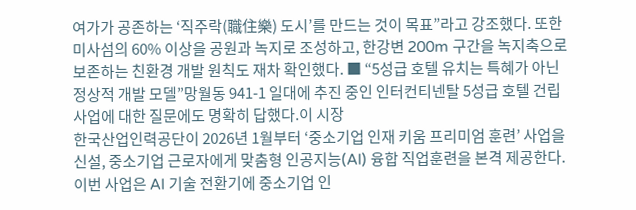여가가 공존하는 ‘직주락(職住樂) 도시’를 만드는 것이 목표”라고 강조했다. 또한 미사섬의 60% 이상을 공원과 녹지로 조성하고, 한강변 200m 구간을 녹지축으로 보존하는 친환경 개발 원칙도 재차 확인했다. ■ “5성급 호텔 유치는 특혜가 아닌 정상적 개발 모델”망월동 941-1 일대에 추진 중인 인터컨티넨탈 5성급 호텔 건립 사업에 대한 질문에도 명확히 답했다.이 시장
한국산업인력공단이 2026년 1월부터 ‘중소기업 인재 키움 프리미엄 훈련’ 사업을 신설, 중소기업 근로자에게 맞춤형 인공지능(AI) 융합 직업훈련을 본격 제공한다.이번 사업은 AI 기술 전환기에 중소기업 인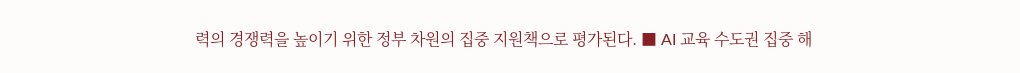력의 경쟁력을 높이기 위한 정부 차원의 집중 지원책으로 평가된다. ■ AI 교육 수도권 집중 해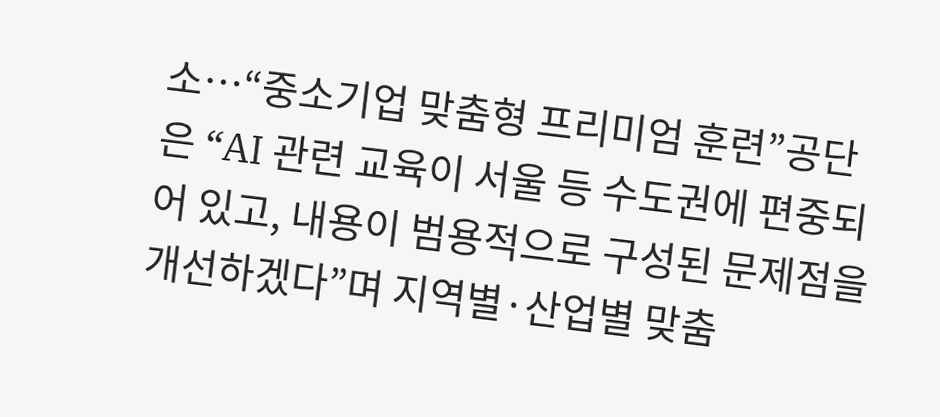소…“중소기업 맞춤형 프리미엄 훈련”공단은 “AI 관련 교육이 서울 등 수도권에 편중되어 있고, 내용이 범용적으로 구성된 문제점을 개선하겠다”며 지역별·산업별 맞춤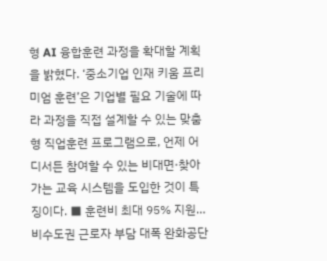형 AI 융합훈련 과정을 확대할 계획을 밝혔다. ‘중소기업 인재 키움 프리미엄 훈련’은 기업별 필요 기술에 따라 과정을 직접 설계할 수 있는 맞춤형 직업훈련 프로그램으로, 언제 어디서든 참여할 수 있는 비대면·찾아가는 교육 시스템을 도입한 것이 특징이다. ■ 훈련비 최대 95% 지원…비수도권 근로자 부담 대폭 완화공단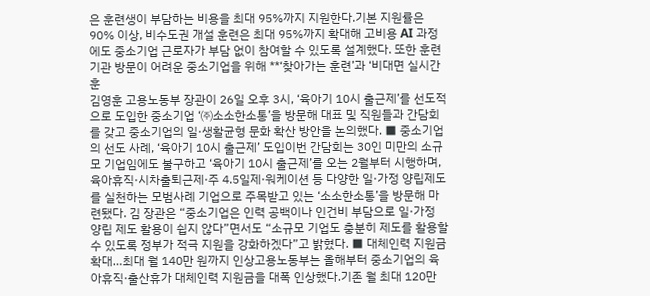은 훈련생이 부담하는 비용을 최대 95%까지 지원한다.기본 지원률은 90% 이상, 비수도권 개설 훈련은 최대 95%까지 확대해 고비용 AI 과정에도 중소기업 근로자가 부담 없이 참여할 수 있도록 설계했다. 또한 훈련기관 방문이 어려운 중소기업을 위해 **‘찾아가는 훈련’과 ‘비대면 실시간 훈
김영훈 고용노동부 장관이 26일 오후 3시, ‘육아기 10시 출근제’를 선도적으로 도입한 중소기업 ‘㈜소소한소통’을 방문해 대표 및 직원들과 간담회를 갖고 중소기업의 일·생활균형 문화 확산 방안을 논의했다. ■ 중소기업의 선도 사례, ‘육아기 10시 출근제’ 도입이번 간담회는 30인 미만의 소규모 기업임에도 불구하고 ‘육아기 10시 출근제’를 오는 2월부터 시행하며, 육아휴직·시차출퇴근제·주 4.5일제·워케이션 등 다양한 일·가정 양립제도를 실천하는 모범사례 기업으로 주목받고 있는 ‘소소한소통’을 방문해 마련됐다. 김 장관은 “중소기업은 인력 공백이나 인건비 부담으로 일·가정 양립 제도 활용이 쉽지 않다”면서도 “소규모 기업도 충분히 제도를 활용할 수 있도록 정부가 적극 지원을 강화하겠다”고 밝혔다. ■ 대체인력 지원금 확대…최대 월 140만 원까지 인상고용노동부는 올해부터 중소기업의 육아휴직·출산휴가 대체인력 지원금을 대폭 인상했다.기존 월 최대 120만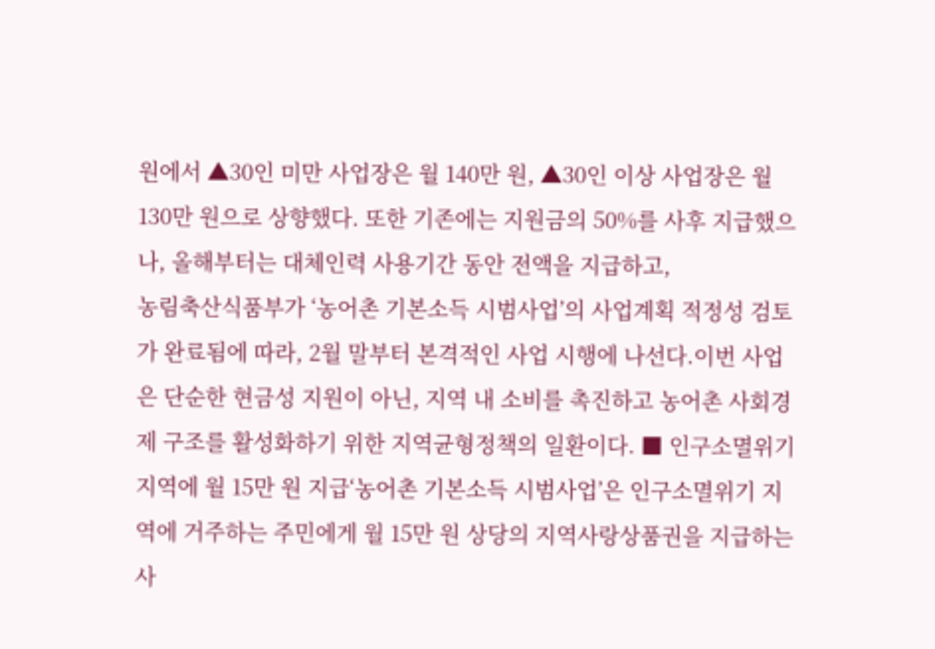원에서 ▲30인 미만 사업장은 월 140만 원, ▲30인 이상 사업장은 월 130만 원으로 상향했다. 또한 기존에는 지원금의 50%를 사후 지급했으나, 올해부터는 대체인력 사용기간 동안 전액을 지급하고,
농림축산식품부가 ‘농어촌 기본소득 시범사업’의 사업계획 적정성 검토가 완료됨에 따라, 2월 말부터 본격적인 사업 시행에 나선다.이번 사업은 단순한 현금성 지원이 아닌, 지역 내 소비를 촉진하고 농어촌 사회경제 구조를 활성화하기 위한 지역균형정책의 일환이다. ■ 인구소멸위기 지역에 월 15만 원 지급‘농어촌 기본소득 시범사업’은 인구소멸위기 지역에 거주하는 주민에게 월 15만 원 상당의 지역사랑상품권을 지급하는 사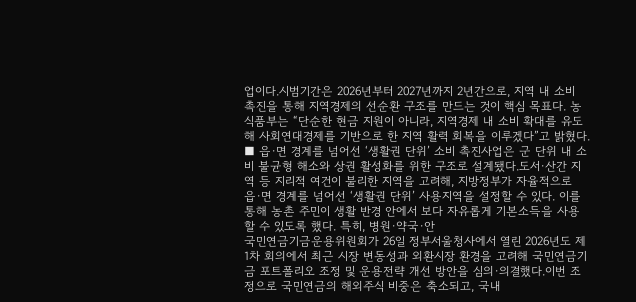업이다.시범기간은 2026년부터 2027년까지 2년간으로, 지역 내 소비 촉진을 통해 지역경제의 선순환 구조를 만드는 것이 핵심 목표다. 농식품부는 “단순한 현금 지원이 아니라, 지역경제 내 소비 확대를 유도해 사회연대경제를 기반으로 한 지역 활력 회복을 이루겠다”고 밝혔다. ■ 읍·면 경계를 넘어선 ‘생활권 단위’ 소비 촉진사업은 군 단위 내 소비 불균형 해소와 상권 활성화를 위한 구조로 설계됐다.도서·산간 지역 등 지리적 여건이 불리한 지역을 고려해, 지방정부가 자율적으로 읍·면 경계를 넘어선 ‘생활권 단위’ 사용지역을 설정할 수 있다. 이를 통해 농촌 주민이 생활 반경 안에서 보다 자유롭게 기본소득을 사용할 수 있도록 했다. 특히, 병원·약국·안
국민연금기금운용위원회가 26일 정부서울청사에서 열린 2026년도 제1차 회의에서 최근 시장 변동성과 외환시장 환경을 고려해 국민연금기금 포트폴리오 조정 및 운용전략 개선 방안을 심의·의결했다.이번 조정으로 국민연금의 해외주식 비중은 축소되고, 국내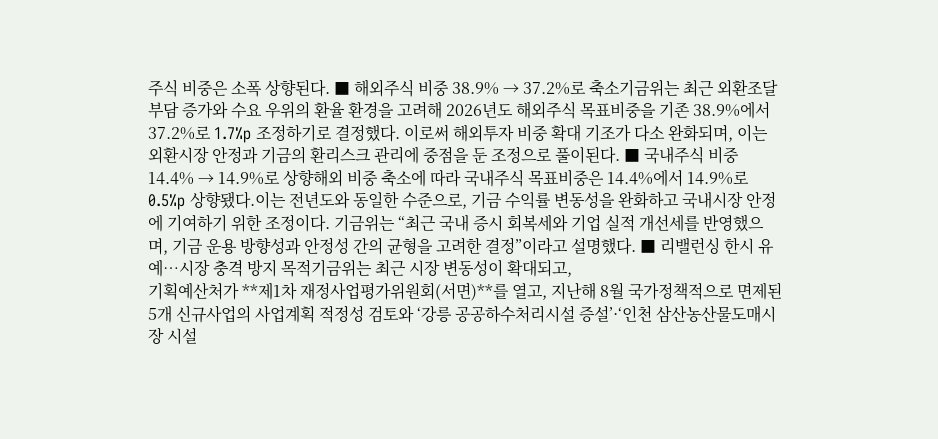주식 비중은 소폭 상향된다. ■ 해외주식 비중 38.9% → 37.2%로 축소기금위는 최근 외환조달 부담 증가와 수요 우위의 환율 환경을 고려해 2026년도 해외주식 목표비중을 기존 38.9%에서 37.2%로 1.7%p 조정하기로 결정했다. 이로써 해외투자 비중 확대 기조가 다소 완화되며, 이는 외환시장 안정과 기금의 환리스크 관리에 중점을 둔 조정으로 풀이된다. ■ 국내주식 비중 14.4% → 14.9%로 상향해외 비중 축소에 따라 국내주식 목표비중은 14.4%에서 14.9%로 0.5%p 상향됐다.이는 전년도와 동일한 수준으로, 기금 수익률 변동성을 완화하고 국내시장 안정에 기여하기 위한 조정이다. 기금위는 “최근 국내 증시 회복세와 기업 실적 개선세를 반영했으며, 기금 운용 방향성과 안정성 간의 균형을 고려한 결정”이라고 설명했다. ■ 리밸런싱 한시 유예…시장 충격 방지 목적기금위는 최근 시장 변동성이 확대되고,
기획예산처가 **제1차 재정사업평가위원회(서면)**를 열고, 지난해 8월 국가정책적으로 면제된 5개 신규사업의 사업계획 적정성 검토와 ‘강릉 공공하수처리시설 증설’·‘인천 삼산농산물도매시장 시설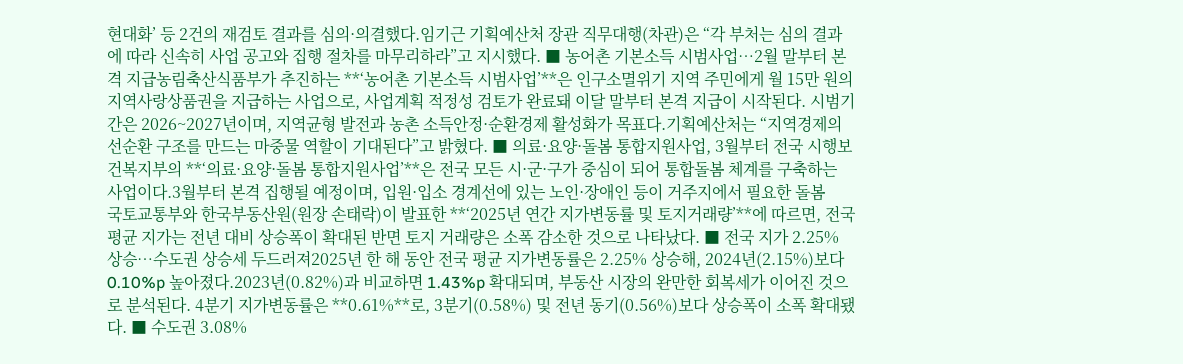현대화’ 등 2건의 재검토 결과를 심의·의결했다.임기근 기획예산처 장관 직무대행(차관)은 “각 부처는 심의 결과에 따라 신속히 사업 공고와 집행 절차를 마무리하라”고 지시했다. ■ 농어촌 기본소득 시범사업…2월 말부터 본격 지급농림축산식품부가 추진하는 **‘농어촌 기본소득 시범사업’**은 인구소멸위기 지역 주민에게 월 15만 원의 지역사랑상품권을 지급하는 사업으로, 사업계획 적정성 검토가 완료돼 이달 말부터 본격 지급이 시작된다. 시범기간은 2026~2027년이며, 지역균형 발전과 농촌 소득안정·순환경제 활성화가 목표다.기획예산처는 “지역경제의 선순환 구조를 만드는 마중물 역할이 기대된다”고 밝혔다. ■ 의료·요양·돌봄 통합지원사업, 3월부터 전국 시행보건복지부의 **‘의료·요양·돌봄 통합지원사업’**은 전국 모든 시·군·구가 중심이 되어 통합돌봄 체계를 구축하는 사업이다.3월부터 본격 집행될 예정이며, 입원·입소 경계선에 있는 노인·장애인 등이 거주지에서 필요한 돌봄
국토교통부와 한국부동산원(원장 손태락)이 발표한 **‘2025년 연간 지가변동률 및 토지거래량’**에 따르면, 전국 평균 지가는 전년 대비 상승폭이 확대된 반면 토지 거래량은 소폭 감소한 것으로 나타났다. ■ 전국 지가 2.25% 상승…수도권 상승세 두드러져2025년 한 해 동안 전국 평균 지가변동률은 2.25% 상승해, 2024년(2.15%)보다 0.10%p 높아졌다.2023년(0.82%)과 비교하면 1.43%p 확대되며, 부동산 시장의 완만한 회복세가 이어진 것으로 분석된다. 4분기 지가변동률은 **0.61%**로, 3분기(0.58%) 및 전년 동기(0.56%)보다 상승폭이 소폭 확대됐다. ■ 수도권 3.08%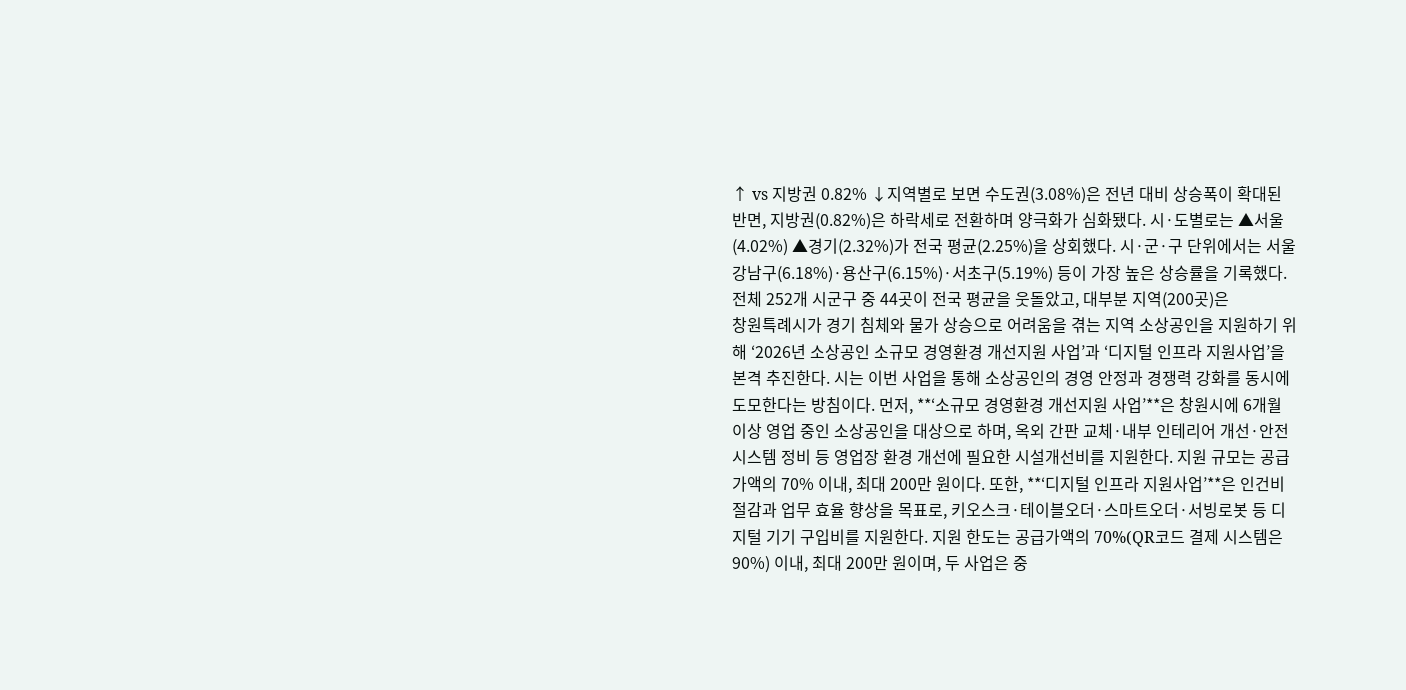↑ vs 지방권 0.82% ↓지역별로 보면 수도권(3.08%)은 전년 대비 상승폭이 확대된 반면, 지방권(0.82%)은 하락세로 전환하며 양극화가 심화됐다. 시·도별로는 ▲서울(4.02%) ▲경기(2.32%)가 전국 평균(2.25%)을 상회했다. 시·군·구 단위에서는 서울 강남구(6.18%)·용산구(6.15%)·서초구(5.19%) 등이 가장 높은 상승률을 기록했다. 전체 252개 시군구 중 44곳이 전국 평균을 웃돌았고, 대부분 지역(200곳)은
창원특례시가 경기 침체와 물가 상승으로 어려움을 겪는 지역 소상공인을 지원하기 위해 ‘2026년 소상공인 소규모 경영환경 개선지원 사업’과 ‘디지털 인프라 지원사업’을 본격 추진한다. 시는 이번 사업을 통해 소상공인의 경영 안정과 경쟁력 강화를 동시에 도모한다는 방침이다. 먼저, **‘소규모 경영환경 개선지원 사업’**은 창원시에 6개월 이상 영업 중인 소상공인을 대상으로 하며, 옥외 간판 교체·내부 인테리어 개선·안전시스템 정비 등 영업장 환경 개선에 필요한 시설개선비를 지원한다. 지원 규모는 공급가액의 70% 이내, 최대 200만 원이다. 또한, **‘디지털 인프라 지원사업’**은 인건비 절감과 업무 효율 향상을 목표로, 키오스크·테이블오더·스마트오더·서빙로봇 등 디지털 기기 구입비를 지원한다. 지원 한도는 공급가액의 70%(QR코드 결제 시스템은 90%) 이내, 최대 200만 원이며, 두 사업은 중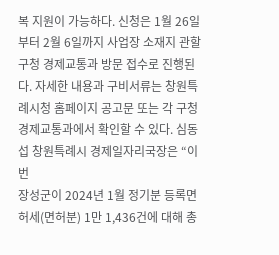복 지원이 가능하다. 신청은 1월 26일부터 2월 6일까지 사업장 소재지 관할 구청 경제교통과 방문 접수로 진행된다. 자세한 내용과 구비서류는 창원특례시청 홈페이지 공고문 또는 각 구청 경제교통과에서 확인할 수 있다. 심동섭 창원특례시 경제일자리국장은 “이번
장성군이 2024년 1월 정기분 등록면허세(면허분) 1만 1,436건에 대해 총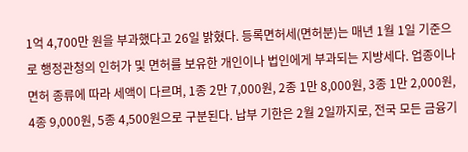1억 4,700만 원을 부과했다고 26일 밝혔다. 등록면허세(면허분)는 매년 1월 1일 기준으로 행정관청의 인허가 및 면허를 보유한 개인이나 법인에게 부과되는 지방세다. 업종이나 면허 종류에 따라 세액이 다르며, 1종 2만 7,000원, 2종 1만 8,000원, 3종 1만 2,000원, 4종 9,000원, 5종 4,500원으로 구분된다. 납부 기한은 2월 2일까지로, 전국 모든 금융기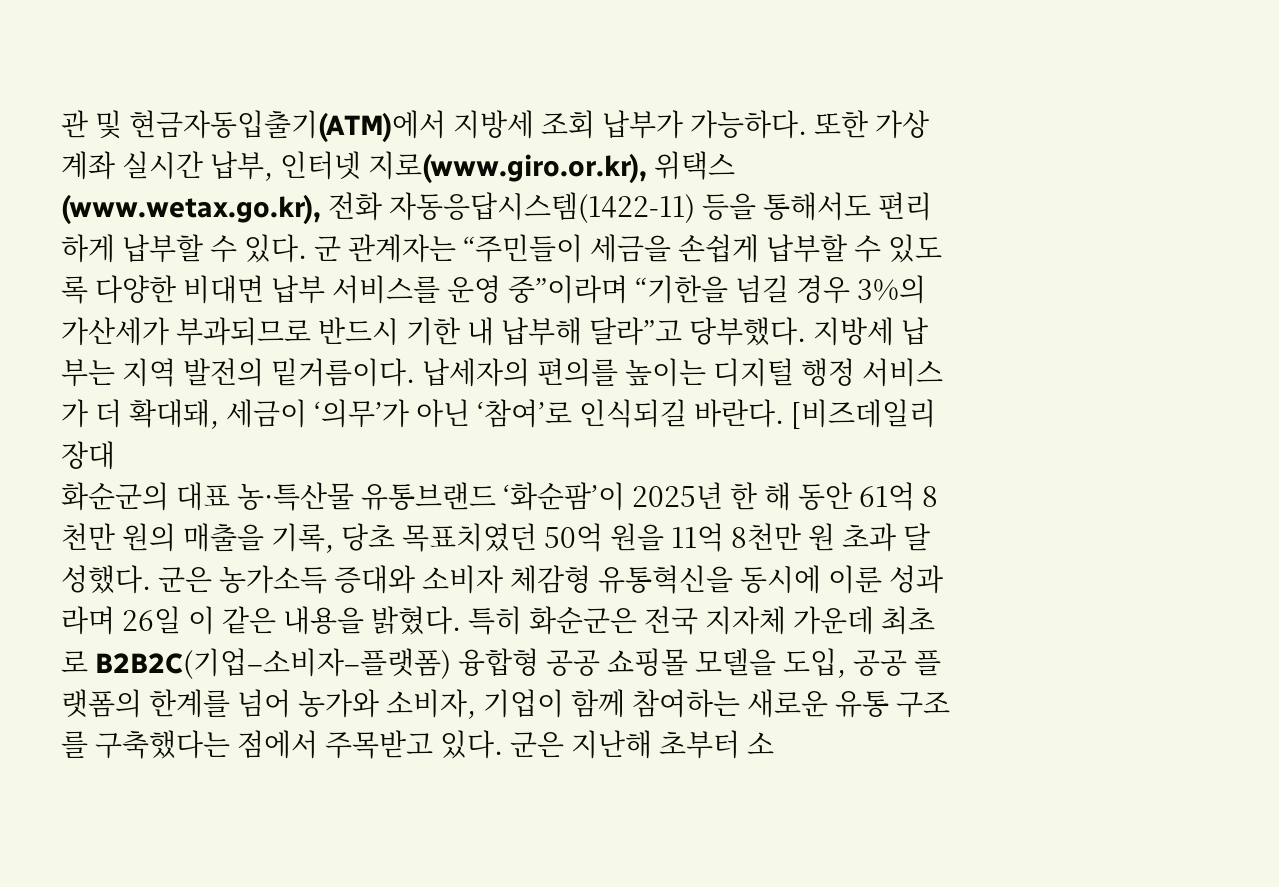관 및 현금자동입출기(ATM)에서 지방세 조회 납부가 가능하다. 또한 가상계좌 실시간 납부, 인터넷 지로(www.giro.or.kr), 위택스(www.wetax.go.kr), 전화 자동응답시스템(1422-11) 등을 통해서도 편리하게 납부할 수 있다. 군 관계자는 “주민들이 세금을 손쉽게 납부할 수 있도록 다양한 비대면 납부 서비스를 운영 중”이라며 “기한을 넘길 경우 3%의 가산세가 부과되므로 반드시 기한 내 납부해 달라”고 당부했다. 지방세 납부는 지역 발전의 밑거름이다. 납세자의 편의를 높이는 디지털 행정 서비스가 더 확대돼, 세금이 ‘의무’가 아닌 ‘참여’로 인식되길 바란다. [비즈데일리 장대
화순군의 대표 농·특산물 유통브랜드 ‘화순팜’이 2025년 한 해 동안 61억 8천만 원의 매출을 기록, 당초 목표치였던 50억 원을 11억 8천만 원 초과 달성했다. 군은 농가소득 증대와 소비자 체감형 유통혁신을 동시에 이룬 성과라며 26일 이 같은 내용을 밝혔다. 특히 화순군은 전국 지자체 가운데 최초로 B2B2C(기업–소비자–플랫폼) 융합형 공공 쇼핑몰 모델을 도입, 공공 플랫폼의 한계를 넘어 농가와 소비자, 기업이 함께 참여하는 새로운 유통 구조를 구축했다는 점에서 주목받고 있다. 군은 지난해 초부터 소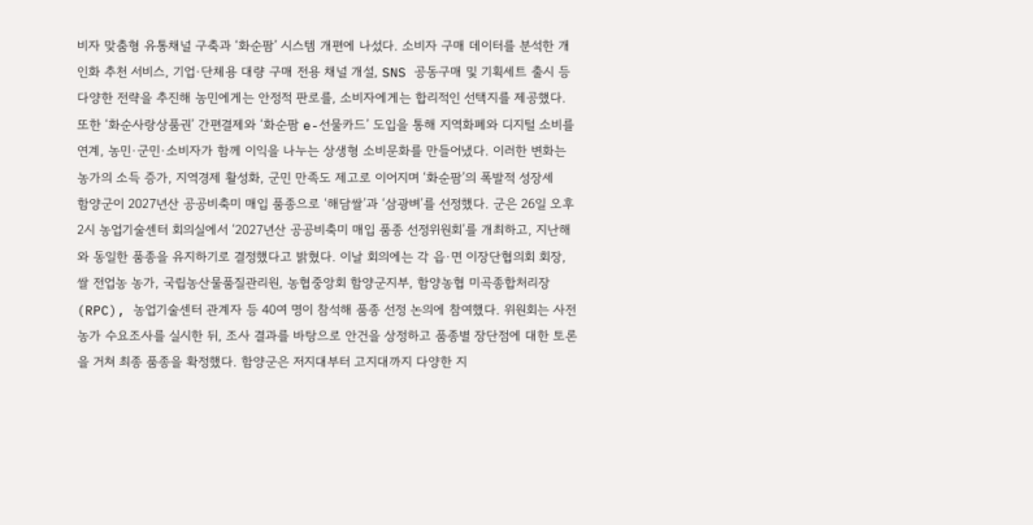비자 맞춤형 유통채널 구축과 ‘화순팜’ 시스템 개편에 나섰다. 소비자 구매 데이터를 분석한 개인화 추천 서비스, 기업·단체용 대량 구매 전용 채널 개설, SNS 공동구매 및 기획세트 출시 등 다양한 전략을 추진해 농민에게는 안정적 판로를, 소비자에게는 합리적인 선택지를 제공했다. 또한 ‘화순사랑상품권’ 간편결제와 ‘화순팜 e-선물카드’ 도입을 통해 지역화폐와 디지털 소비를 연계, 농민·군민·소비자가 함께 이익을 나누는 상생형 소비문화를 만들어냈다. 이러한 변화는 농가의 소득 증가, 지역경제 활성화, 군민 만족도 제고로 이어지며 ‘화순팜’의 폭발적 성장세
함양군이 2027년산 공공비축미 매입 품종으로 ‘해담쌀’과 ‘삼광벼’를 선정했다. 군은 26일 오후 2시 농업기술센터 회의실에서 ‘2027년산 공공비축미 매입 품종 선정위원회’를 개최하고, 지난해와 동일한 품종을 유지하기로 결정했다고 밝혔다. 이날 회의에는 각 읍·면 이장단협의회 회장, 쌀 전업농 농가, 국립농산물품질관리원, 농협중앙회 함양군지부, 함양농협 미곡종합처리장(RPC), 농업기술센터 관계자 등 40여 명이 참석해 품종 선정 논의에 참여했다. 위원회는 사전 농가 수요조사를 실시한 뒤, 조사 결과를 바탕으로 안건을 상정하고 품종별 장단점에 대한 토론을 거쳐 최종 품종을 확정했다. 함양군은 저지대부터 고지대까지 다양한 지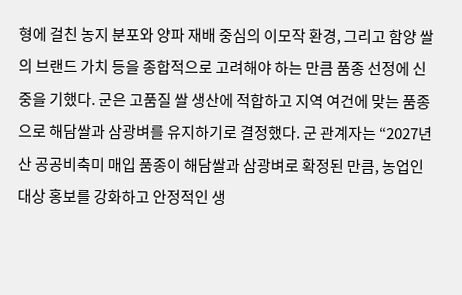형에 걸친 농지 분포와 양파 재배 중심의 이모작 환경, 그리고 함양 쌀의 브랜드 가치 등을 종합적으로 고려해야 하는 만큼 품종 선정에 신중을 기했다. 군은 고품질 쌀 생산에 적합하고 지역 여건에 맞는 품종으로 해담쌀과 삼광벼를 유지하기로 결정했다. 군 관계자는 “2027년산 공공비축미 매입 품종이 해담쌀과 삼광벼로 확정된 만큼, 농업인 대상 홍보를 강화하고 안정적인 생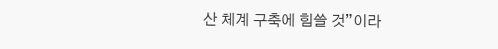산 체계 구축에 힘쓸 것”이라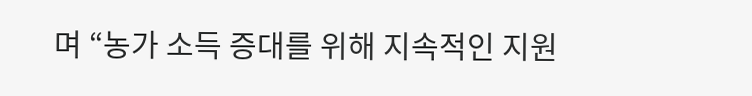며 “농가 소득 증대를 위해 지속적인 지원